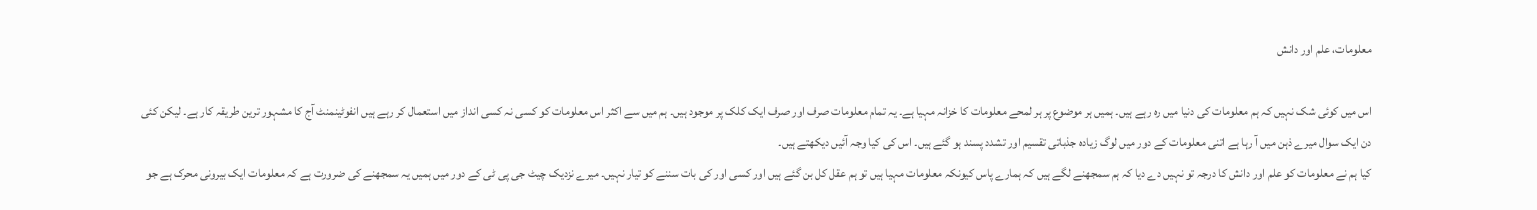معلومات، علم اور دانش

اس میں کوئی شک نہیں کہ ہم معلومات کی دنیا میں رہ رہے ہیں۔ ہمیں ہر موضوع پر ہر لمحے معلومات کا خزانہ مہیا ہے۔ یہ تمام معلومات صرف اور صرف ایک کلک پر موجود ہیں۔ ہم میں سے اکثر اس معلومات کو کسی نہ کسی انداز میں استعمال کر رہے ہیں انفوٹینمنٹ آج کا مشہور ترین طریقہ کار ہے۔ لیکن کئی دن ایک سوال میرے ذہن میں آ رہا ہے اتنی معلومات کے دور میں لوگ زیادہ جذباتی تقسیم اور تشدد پسند ہو گئے ہیں۔ اس کی کیا وجہ آئیں دیکھتے ہیں۔
کیا ہم نے معلومات کو علم اور دانش کا درجہ تو نہیں دے دیا کہ ہم سمجھنے لگے ہیں کہ ہمارے پاس کیونکہ معلومات مہیا ہیں تو ہم عقل کل بن گئے ہیں اور کسی اور کی بات سننے کو تیار نہیں۔ میرے نزدیک چیٹ جی پی ٹی کے دور میں ہمیں یہ سمجھنے کی ضرورت ہے کہ معلومات ایک بیرونی محرک ہے جو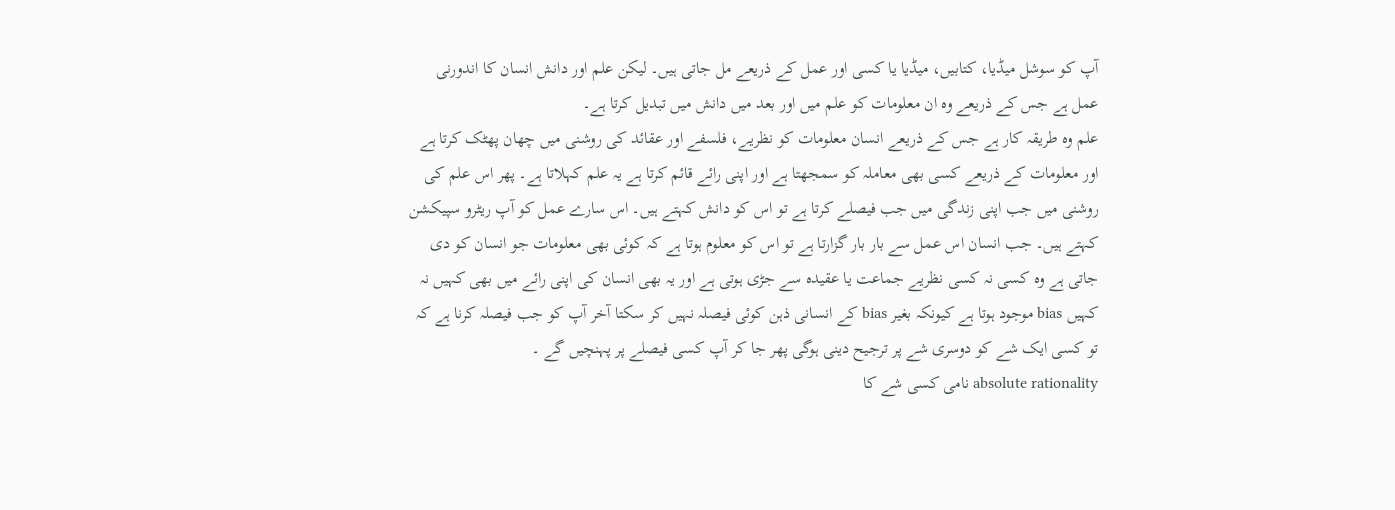آپ کو سوشل میڈیا، کتابیں، میڈیا یا کسی اور عمل کے ذریعے مل جاتی ہیں۔ لیکن علم اور دانش انسان کا اندورنی عمل ہے جس کے ذریعے وہ ان معلومات کو علم میں اور بعد میں دانش میں تبدیل کرتا ہے۔
علم وہ طریقہ کار ہے جس کے ذریعے انسان معلومات کو نظریے، فلسفے اور عقائد کی روشنی میں چھان پھٹک کرتا ہے اور معلومات کے ذریعے کسی بھی معاملہ کو سمجھتا ہے اور اپنی رائے قائم کرتا ہے یہ علم کہلاتا ہے۔ پھر اس علم کی روشنی میں جب اپنی زندگی میں جب فیصلے کرتا ہے تو اس کو دانش کہتے ہیں۔ اس سارے عمل کو آپ ریٹرو سپیکشن کہتے ہیں۔ جب انسان اس عمل سے بار بار گزارتا ہے تو اس کو معلوم ہوتا ہے کہ کوئی بھی معلومات جو انسان کو دی جاتی ہے وہ کسی نہ کسی نظریے جماعت یا عقیدہ سے جڑی ہوتی ہے اور یہ بھی انسان کی اپنی رائے میں بھی کہیں نہ کہیں bias موجود ہوتا ہے کیونکہ بغیر bias کے انسانی ذہن کوئی فیصلہ نہیں کر سکتا آخر آپ کو جب فیصلہ کرنا ہے کہ تو کسی ایک شے کو دوسری شے پر ترجیح دینی ہوگی پھر جا کر آپ کسی فیصلے پر پہنچیں گے ۔
absolute rationality نامی کسی شے کا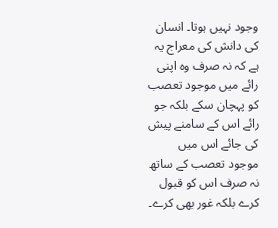وجود نہیں ہوتا۔ انسان کی دانش کی معراج یہ ہے کہ نہ صرف وہ اپنی رائے میں موجود تعصب کو پہچان سکے بلکہ جو رائے اس کے سامنے پیش کی جائے اس میں موجود تعصب کے ساتھ نہ صرف اس کو قبول کرے بلکہ غور بھی کرے۔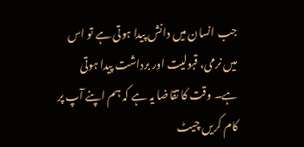جب انسان میں دانش پیدا ہوتی ہے تو اس میں نرمی، قبولیت اور برداشت پیدا ہوتی ہے۔ وقت کا تقاضا یہ ہے کہ ہم اپنے آپ پر کام کریں چیٹ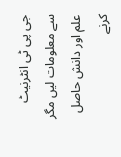جی پی ٹی انٹرنیٹ سے معلومات لیں مگر علم اور دانش حاصل کرنے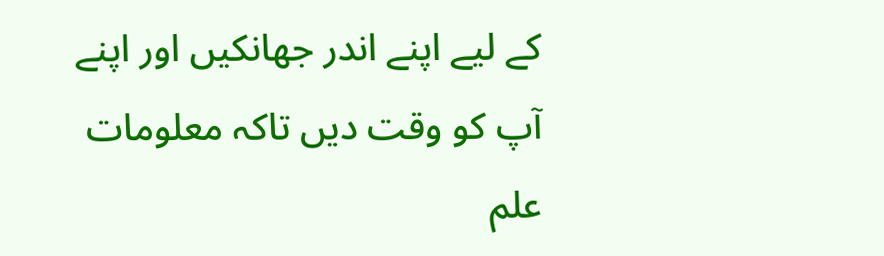کے لیے اپنے اندر جھانکیں اور اپنے آپ کو وقت دیں تاکہ معلومات علم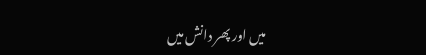میں اور پھر دانش میں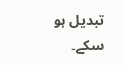تبدیل ہو سکے۔